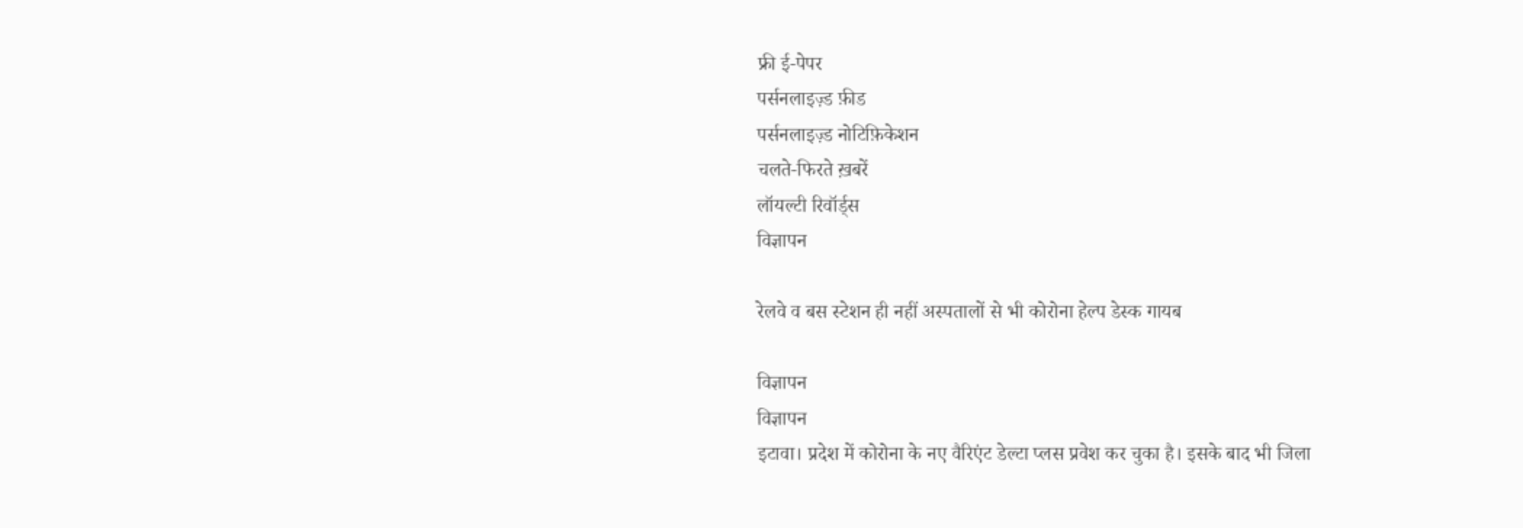फ्री ई-पेपर
पर्सनलाइज़्ड फ़ीड
पर्सनलाइज़्ड नोटिफ़िकेशन
चलते-फिरते ख़बरें
लॉयल्टी रिवॉर्ड्स
विज्ञापन

रेलवे व बस स्टेशन ही नहीं अस्पतालों से भी कोरोना हेल्प डेस्क गायब

विज्ञापन
विज्ञापन
इटावा। प्रदेश में कोरोना के नए वैरिएंट डेल्टा प्लस प्रवेश कर चुका है। इसके बाद भी जिला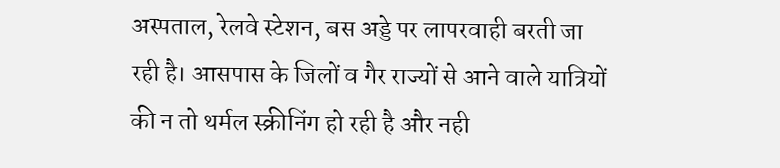अस्पताल, रेलवे स्टेशन, बस अड्डे पर लापरवाही बरती जा रही है। आसपास के जिलों व गैर राज्यों से आने वाले यात्रियों की न तो थर्मल स्क्रीनिंग हो रही है और नही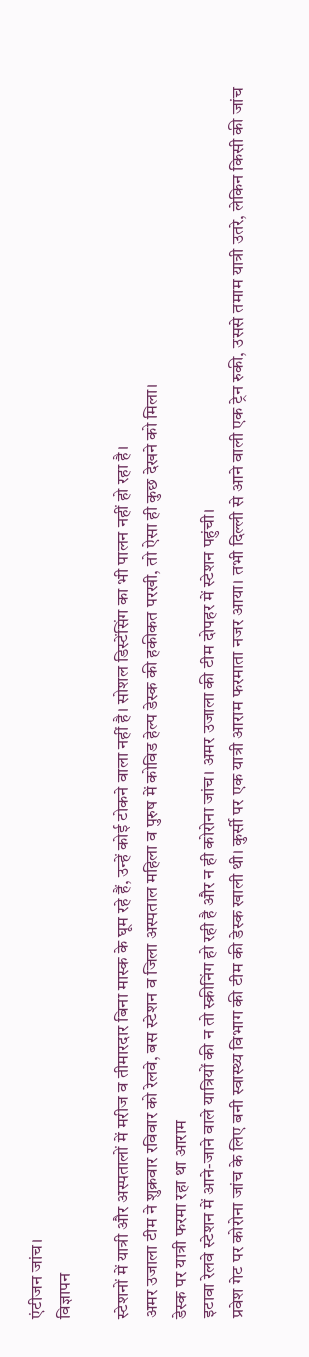एंटीजन जांच।
विज्ञापन

स्टेशनों में यात्री और अस्पतालों में मरीज व तीमारदार बिना मास्क के घूम रहे हैं, उन्हें कोई टोकने वाला नहीं है। सोशल डिस्टेंसिंग का भी पालन नहीं हो रहा है।
अमर उजाला टीम ने शुक्रवार रविवार को रेलवे, बस स्टेशन व जिला अस्पताल महिला व पुरुष में कोविड हेल्प डेस्क की हकीकत परखी, तो ऐसा ही कुछ देखने को मिला।
डेस्क पर यात्री फरमा रहा था आराम
इटावा रेलवे स्टेशन में आने-जाने वाले यात्रियों की न तो स्क्रीनिंग हो रही है और न ही कोरोना जांच। अमर उजाला की टीम दोपहर में स्टेशन पहुंची।
प्रवेश गेट पर कोरोना जांच के लिए बनी स्वास्थ्य विभाग की टीम की डेस्क खाली थी। कुर्सी पर एक यात्री आराम फरमाता नजर आया। तभी दिल्ली से आने वाली एक ट्रेन रुकी, उससे तमाम यात्री उतरे, लेकिन किसी की जांच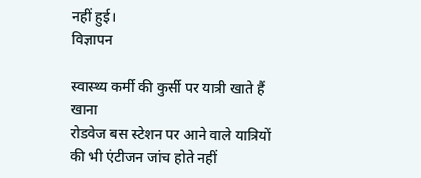नहीं हुई।
विज्ञापन

स्वास्थ्य कर्मी की कुर्सी पर यात्री खाते हैं खाना
रोडवेज बस स्टेशन पर आने वाले यात्रियों की भी एंटीजन जांच होते नहीं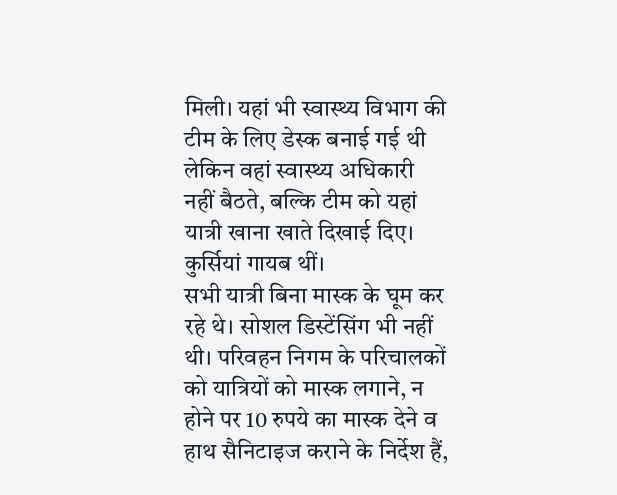मिली। यहां भी स्वास्थ्य विभाग की टीम के लिए डेस्क बनाई गई थी लेकिन वहां स्वास्थ्य अधिकारी नहीं बैठते, बल्कि टीम को यहां यात्री खाना खाते दिखाई दिए। कुर्सियां गायब थीं।
सभी यात्री बिना मास्क के घूम कर रहे थे। सोशल डिस्टेंसिंग भी नहीं थी। परिवहन निगम के परिचालकों को यात्रियों को मास्क लगाने, न होने पर 10 रुपये का मास्क देने व हाथ सैनिटाइज कराने के निर्देश हैं,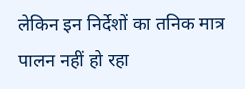लेकिन इन निर्देशों का तनिक मात्र पालन नहीं हो रहा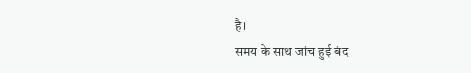है।
समय के साथ जांच हुई बंद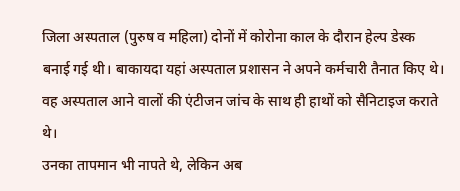जिला अस्पताल (पुरुष व महिला) दोनों में कोरोना काल के दौरान हेल्प डेस्क बनाई गई थी। बाकायदा यहां अस्पताल प्रशासन ने अपने कर्मचारी तैनात किए थे। वह अस्पताल आने वालों की एंटीजन जांच के साथ ही हाथों को सैनिटाइज कराते थे।
उनका तापमान भी नापते थे, लेकिन अब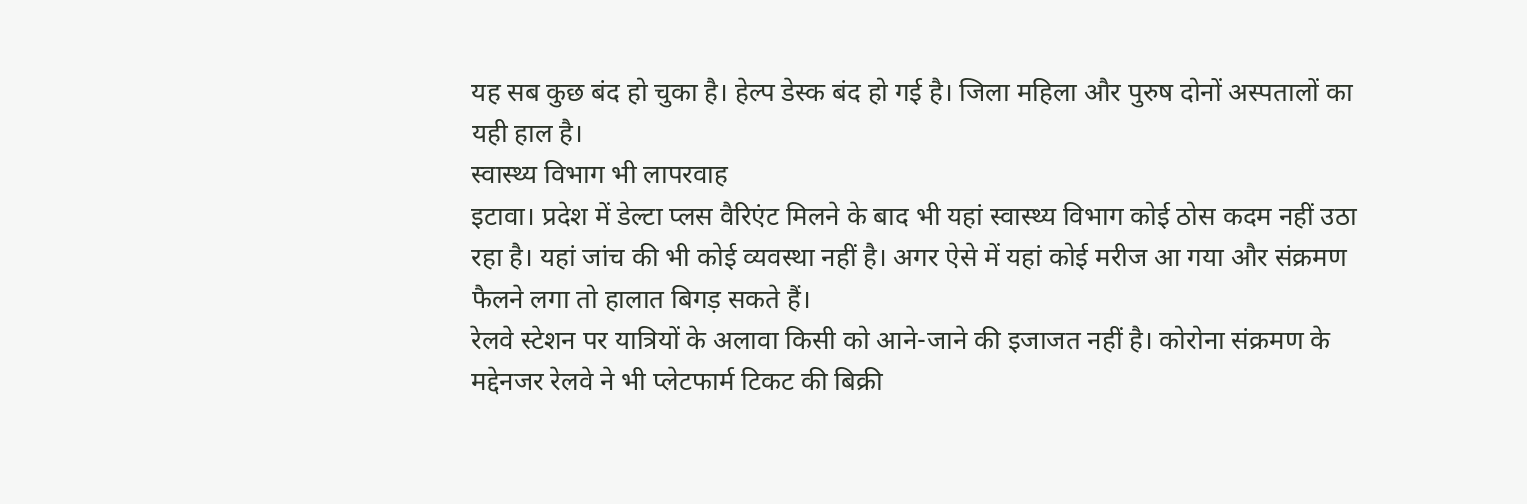यह सब कुछ बंद हो चुका है। हेल्प डेस्क बंद हो गई है। जिला महिला और पुरुष दोनों अस्पतालों का यही हाल है।
स्वास्थ्य विभाग भी लापरवाह
इटावा। प्रदेश में डेल्टा प्लस वैरिएंट मिलने के बाद भी यहां स्वास्थ्य विभाग कोई ठोस कदम नहीं उठा रहा है। यहां जांच की भी कोई व्यवस्था नहीं है। अगर ऐसे में यहां कोई मरीज आ गया और संक्रमण फैलने लगा तो हालात बिगड़ सकते हैं।
रेलवे स्टेशन पर यात्रियों के अलावा किसी को आने-जाने की इजाजत नहीं है। कोरोना संक्रमण के मद्देनजर रेलवे ने भी प्लेटफार्म टिकट की बिक्री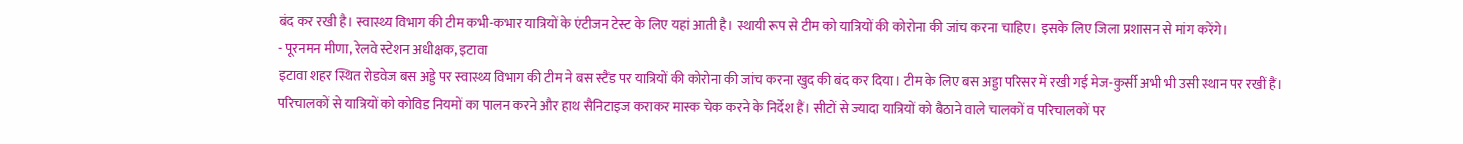बंद कर रखी है। स्वास्थ्य विभाग की टीम कभी-कभार यात्रियों के एंटीजन टेस्ट के लिए यहां आती है। स्थायी रूप से टीम को यात्रियों की कोरोना की जांच करना चाहिए। इसके लिए जिला प्रशासन से मांग करेंगे।
- पूरनमन मीणा, रेलवे स्टेशन अधीक्षक, इटावा
इटावा शहर स्थित रोडवेज बस अड्डे पर स्वास्थ्य विभाग की टीम ने बस स्टैंड पर यात्रियों की कोरोना की जांच करना खुद की बंद कर दिया। टीम के लिए बस अड्डा परिसर में रखी गई मेज-कुर्सी अभी भी उसी स्थान पर रखीं हैं। परिचालकों से यात्रियों को कोविड नियमों का पालन करने और हाथ सैनिटाइज कराकर मास्क चेक करने के निर्देश हैं। सीटों से ज्यादा यात्रियों को बैठाने वाले चालकों व परिचालकों पर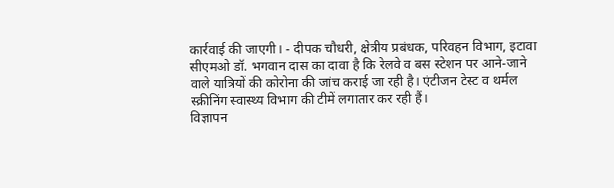कार्रवाई की जाएगी। - दीपक चौधरी, क्षेत्रीय प्रबंधक, परिवहन विभाग, इटावा
सीएमओ डॉ. भगवान दास का दावा है कि रेलवे व बस स्टेशन पर आने-जाने वाले यात्रियों की कोरोना की जांच कराई जा रही है। एंटीजन टेस्ट व थर्मल स्क्रीनिंग स्वास्थ्य विभाग की टीमें लगातार कर रही हैं।
विज्ञापन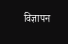विज्ञापन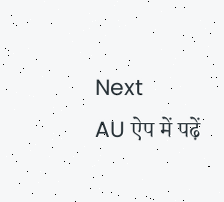Next
AU ऐप में पढ़ें